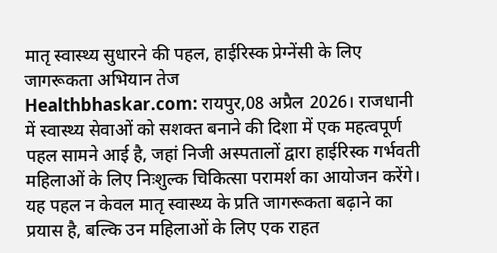मातृ स्वास्थ्य सुधारने की पहल, हाईरिस्क प्रेग्नेंसी के लिए जागरूकता अभियान तेज
Healthbhaskar.com: रायपुर,08 अप्रैल 2026। राजधानी में स्वास्थ्य सेवाओं को सशक्त बनाने की दिशा में एक महत्वपूर्ण पहल सामने आई है, जहां निजी अस्पतालों द्वारा हाईरिस्क गर्भवती महिलाओं के लिए निःशुल्क चिकित्सा परामर्श का आयोजन करेंगे। यह पहल न केवल मातृ स्वास्थ्य के प्रति जागरूकता बढ़ाने का प्रयास है, बल्कि उन महिलाओं के लिए एक राहत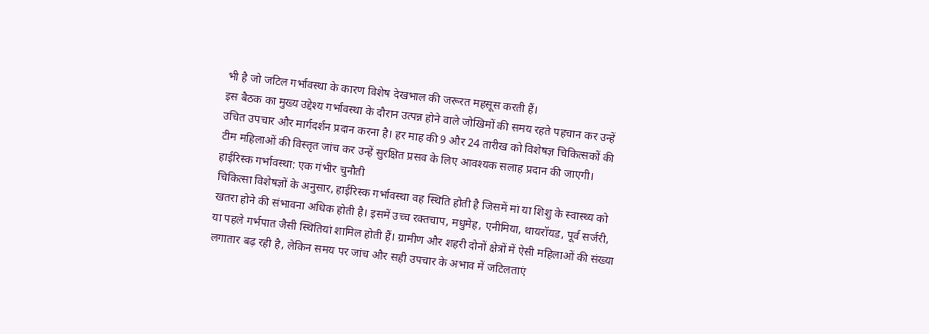भी है जो जटिल गर्भावस्था के कारण विशेष देखभाल की जरूरत महसूस करती हैं।
इस बैठक का मुख्य उद्देश्य गर्भावस्था के दौरान उत्पन्न होने वाले जोखिमों की समय रहते पहचान कर उन्हें उचित उपचार और मार्गदर्शन प्रदान करना है। हर माह की 9 और 24 तारीख को विशेषज्ञ चिकित्सकों की टीम महिलाओं की विस्तृत जांच कर उन्हें सुरक्षित प्रसव के लिए आवश्यक सलाह प्रदान की जाएगी।
हाईरिस्क गर्भावस्था: एक गंभीर चुनौती
चिकित्सा विशेषज्ञों के अनुसार, हाईरिस्क गर्भावस्था वह स्थिति होती है जिसमें मां या शिशु के स्वास्थ्य को खतरा होने की संभावना अधिक होती है। इसमें उच्च रक्तचाप, मधुमेह, एनीमिया, थायरॉयड, पूर्व सर्जरी, या पहले गर्भपात जैसी स्थितियां शामिल होती हैं। ग्रामीण और शहरी दोनों क्षेत्रों में ऐसी महिलाओं की संख्या लगातार बढ़ रही है, लेकिन समय पर जांच और सही उपचार के अभाव में जटिलताएं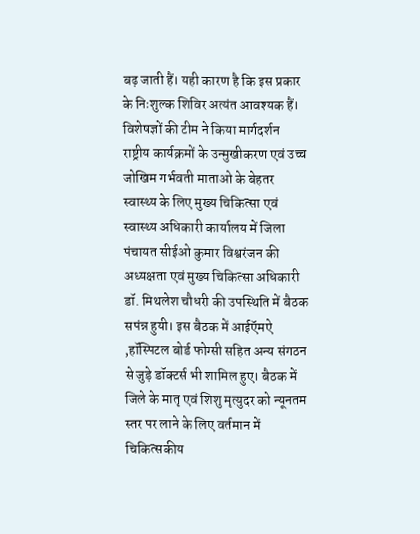बढ़ जाती हैं। यही कारण है कि इस प्रकार के निःशुल्क शिविर अत्यंत आवश्यक हैं।
विशेषज्ञों की टीम ने किया मार्गदर्शन
राष्ट्रीय कार्यक्रमों के उन्मुखीकरण एवं उच्च जोखिम गर्भवती माताओ के बेहतर स्वास्थ्य के लिए मुख्य चिकित्सा एवं स्वास्थ्य अधिकारी कार्यालय में जिला पंचायत सीईओ कुमार विश्वरंजन की अध्यक्षता एवं मुख्य चिकित्सा अधिकारी डॉ. मिथलेश चौधरी की उपस्थिति में बैठक सपंन्न हुयी। इस बैठक में आईऍमऐ ,हॉस्पिटल बोर्ड फोग्सी सहित अन्य संगठन से जुड़े डॉक्टर्स भी शामिल हुए। बैठक में जिले के मातृ एवं शिशु मृत्युदर को न्यूनतम स्तर पर लाने के लिए वर्तमान में चिकित्सकीय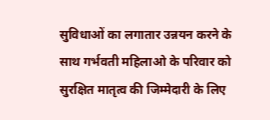सुविधाओं का लगातार उन्नयन करने के साथ गर्भवती महिलाओ के परिवार को सुरक्षित मातृत्व की जिम्मेदारी के लिए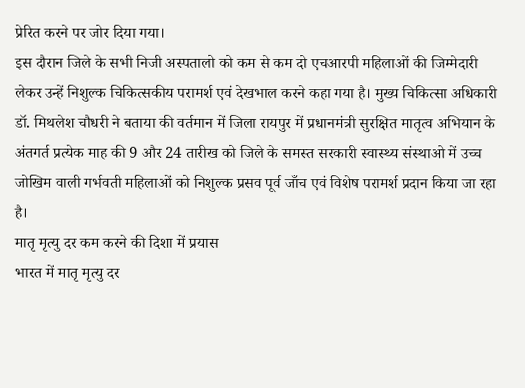प्रेरित करने पर जोर दिया गया।
इस दौरान जिले के सभी निजी अस्पतालो को कम से कम दो एचआरपी महिलाओं की जिम्मेदारी लेकर उन्हें निशुल्क चिकित्सकीय परामर्श एवं देखभाल करने कहा गया है। मुख्य चिकित्सा अधिकारी डॉ. मिथलेश चौधरी ने बताया की वर्तमान में जिला रायपुर में प्रधानमंत्री सुरक्षित मातृत्व अभियान के अंतगर्त प्रत्येक माह की 9 और 24 तारीख को जिले के समस्त सरकारी स्वास्थ्य संस्थाओ में उच्च जोखिम वाली गर्भवती महिलाओं को निशुल्क प्रसव पूर्व जाँच एवं विशेष परामर्श प्रदान किया जा रहा है।
मातृ मृत्यु दर कम करने की दिशा में प्रयास
भारत में मातृ मृत्यु दर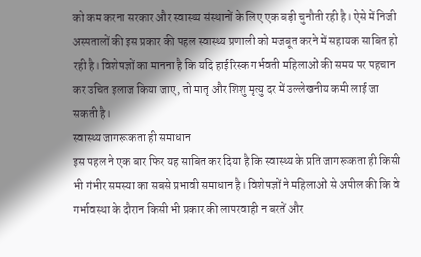को कम करना सरकार और स्वास्थ्य संस्थानों के लिए एक बड़ी चुनौती रही है। ऐसे में निजी अस्पतालों की इस प्रकार की पहल स्वास्थ्य प्रणाली को मजबूत करने में सहायक साबित हो रही है। विशेषज्ञों का मानना है कि यदि हाईरिस्क गर्भवती महिलाओं की समय पर पहचान कर उचित इलाज किया जाए, तो मातृ और शिशु मृत्यु दर में उल्लेखनीय कमी लाई जा सकती है।
स्वास्थ्य जागरूकता ही समाधान
इस पहल ने एक बार फिर यह साबित कर दिया है कि स्वास्थ्य के प्रति जागरूकता ही किसी भी गंभीर समस्या का सबसे प्रभावी समाधान है। विशेषज्ञों ने महिलाओं से अपील की कि वे गर्भावस्था के दौरान किसी भी प्रकार की लापरवाही न बरतें और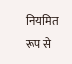नियमित रूप से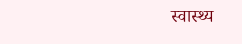स्वास्थ्य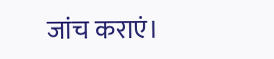जांच कराएं।